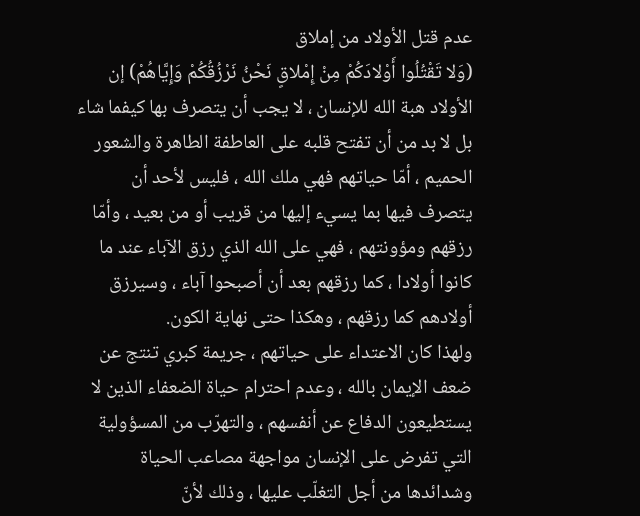عدم قتل الأولاد من إملاق
(وَلا تَقْتُلُوا أَوْلادَكُمْ مِنْ إِمْلاقٍ نَحْنُ نَرْزُقُكُمْ وَإِيَّاهُمْ) إن الأولاد هبة الله للإنسان ، لا يجب أن يتصرف بها كيفما شاء بل لا بد من أن تفتح قلبه على العاطفة الطاهرة والشعور الحميم ، أمّا حياتهم فهي ملك الله ، فليس لأحد أن يتصرف فيها بما يسيء إليها من قريب أو من بعيد ، وأمّا رزقهم ومؤونتهم ، فهي على الله الذي رزق الآباء عند ما كانوا أولادا ، كما رزقهم بعد أن أصبحوا آباء ، وسيرزق أولادهم كما رزقهم ، وهكذا حتى نهاية الكون.
ولهذا كان الاعتداء على حياتهم ، جريمة كبري تنتج عن ضعف الإيمان بالله ، وعدم احترام حياة الضعفاء الذين لا يستطيعون الدفاع عن أنفسهم ، والتهرّب من المسؤولية التي تفرض على الإنسان مواجهة مصاعب الحياة وشدائدها من أجل التغلّب عليها ، وذلك لأنّ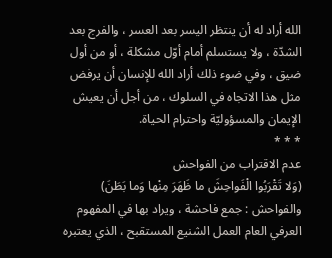الله أراد له أن ينتظر اليسر بعد العسر ، والفرج بعد الشدّة ، ولا يستسلم أمام أوّل مشكلة ، أو من أول ضيق ، وفي ضوء ذلك أراد الله للإنسان أن يرفض مثل هذا الاتجاه في السلوك ، من أجل أن يعيش الإيمان والمسؤوليّة واحترام الحياة.
* * *
عدم الاقتراب من الفواحش
(وَلا تَقْرَبُوا الْفَواحِشَ ما ظَهَرَ مِنْها وَما بَطَنَ) والفواحش : جمع فاحشة ، ويراد بها في المفهوم العرفي العام العمل الشنيع المستقبح ، الذي يعتبره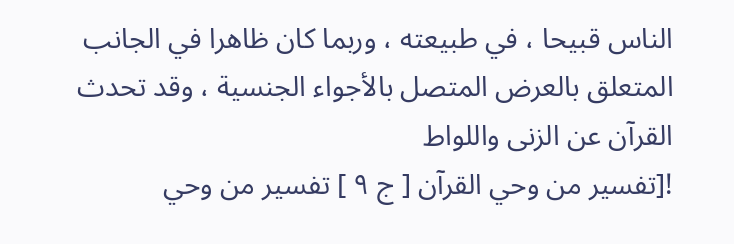الناس قبيحا ، في طبيعته ، وربما كان ظاهرا في الجانب المتعلق بالعرض المتصل بالأجواء الجنسية ، وقد تحدث القرآن عن الزنى واللواط
![تفسير من وحي القرآن [ ج ٩ ] تفسير من وحي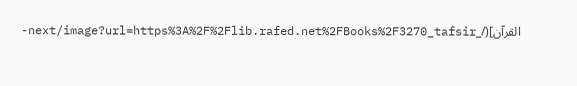القرآن](/_next/image?url=https%3A%2F%2Flib.rafed.net%2FBooks%2F3270_tafsir-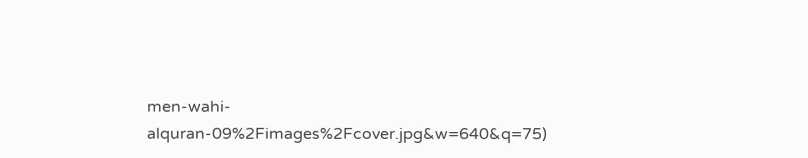men-wahi-alquran-09%2Fimages%2Fcover.jpg&w=640&q=75)